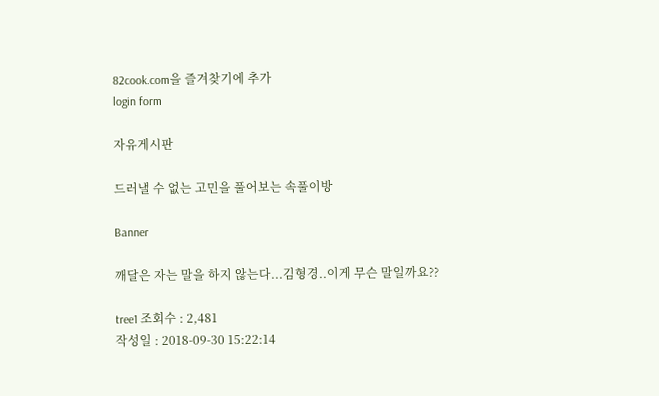82cook.com을 즐겨찾기에 추가
login form

자유게시판

드러낼 수 없는 고민을 풀어보는 속풀이방

Banner

깨달은 자는 말을 하지 않는다...김형경..이게 무슨 말일까요??

tree1 조회수 : 2,481
작성일 : 2018-09-30 15:22:14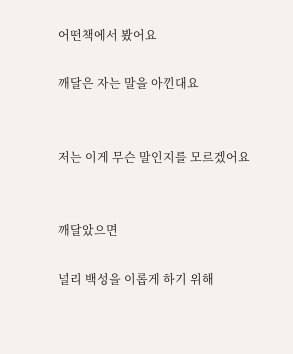어떤책에서 봤어요

깨달은 자는 말을 아낀대요


저는 이게 무슨 말인지를 모르겠어요


깨달았으면

널리 백성을 이롭게 하기 위해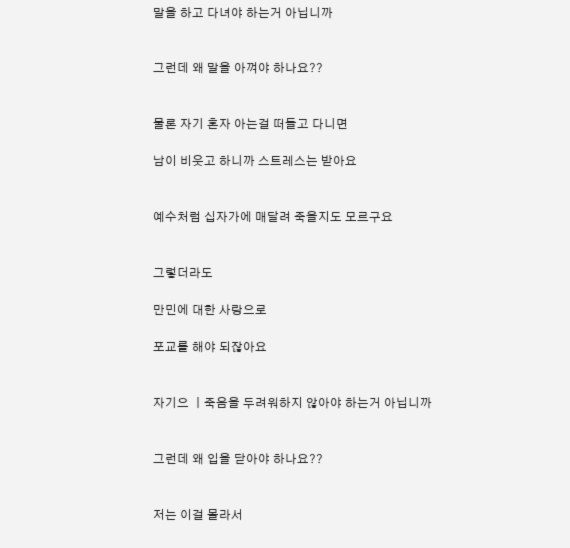말을 하고 다녀야 하는거 아닙니까


그런데 왜 말을 아껴야 하나요??


물론 자기 혼자 아는걸 떠들고 다니면

남이 비웃고 하니까 스트레스는 받아요


예수처럼 십자가에 매달려 죽을지도 모르구요


그렇더라도

만민에 대한 사랑으로

포교를 해야 되잖아요


자기으 ㅣ죽음을 두려워하지 않아야 하는거 아닙니까


그런데 왜 입을 닫아야 하나요??


저는 이걸 몰라서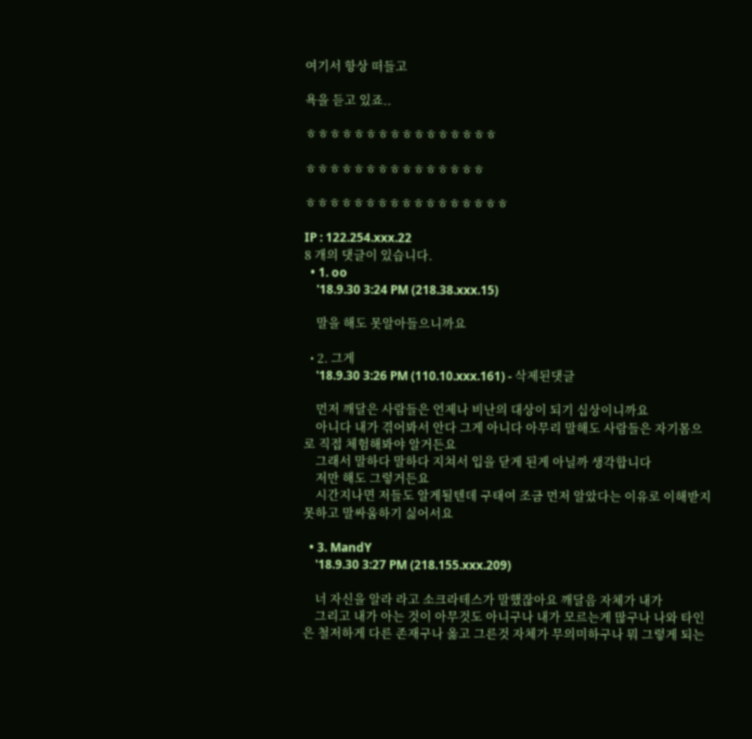여기서 항상 떠들고

욕을 듣고 있죠..

ㅎㅎㅎㅎㅎㅎㅎㅎㅎㅎㅎㅎㅎㅎㅎㅎ

ㅎㅎㅎㅎㅎㅎㅎㅎㅎㅎㅎㅎㅎㅎㅎ

ㅎㅎㅎㅎㅎㅎㅎㅎㅎㅎㅎㅎㅎㅎㅎㅎㅎ

IP : 122.254.xxx.22
8 개의 댓글이 있습니다.
  • 1. oo
    '18.9.30 3:24 PM (218.38.xxx.15)

    말을 해도 못알아들으니까요

  • 2. 그게
    '18.9.30 3:26 PM (110.10.xxx.161) - 삭제된댓글

    먼저 깨달은 사람들은 언제나 비난의 대상이 되기 십상이니까요
    아니다 내가 겪어봐서 안다 그게 아니다 아무리 말해도 사람들은 자기몸으로 직접 체험해봐야 알거든요
    그래서 말하다 말하다 지쳐서 입을 닫게 된게 아닐까 생각합니다
    저만 해도 그렇거든요
    시간지나면 저들도 알게될텐데 구태여 조금 먼저 알았다는 이유로 이해받지 못하고 말싸움하기 싫어서요

  • 3. MandY
    '18.9.30 3:27 PM (218.155.xxx.209)

    너 자신을 알라 라고 소크라테스가 말했잖아요 깨달음 자체가 내가
    그리고 내가 아는 것이 아무것도 아니구나 내가 모르는게 많구나 나와 타인은 철저하게 다른 존재구나 옳고 그른것 자체가 무의미하구나 뭐 그렇게 되는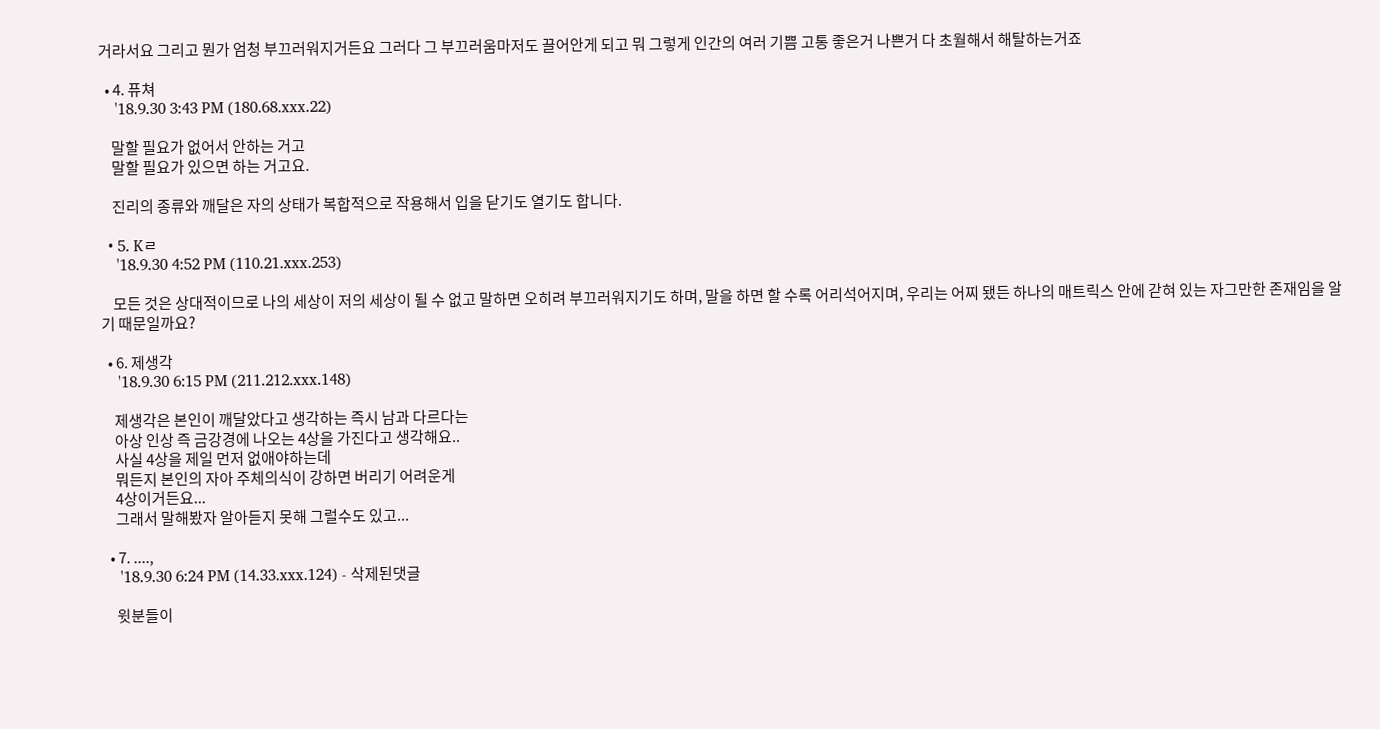거라서요 그리고 뭔가 엄청 부끄러워지거든요 그러다 그 부끄러움마저도 끌어안게 되고 뭐 그렇게 인간의 여러 기쁨 고통 좋은거 나쁜거 다 초월해서 해탈하는거죠

  • 4. 퓨쳐
    '18.9.30 3:43 PM (180.68.xxx.22)

    말할 필요가 없어서 안하는 거고
    말할 필요가 있으면 하는 거고요.

    진리의 종류와 깨달은 자의 상태가 복합적으로 작용해서 입을 닫기도 열기도 합니다.

  • 5. Kㄹ
    '18.9.30 4:52 PM (110.21.xxx.253)

    모든 것은 상대적이므로 나의 세상이 저의 세상이 될 수 없고 말하면 오히려 부끄러워지기도 하며, 말을 하면 할 수록 어리석어지며, 우리는 어찌 됐든 하나의 매트릭스 안에 갇혀 있는 자그만한 존재임을 알기 때문일까요?

  • 6. 제생각
    '18.9.30 6:15 PM (211.212.xxx.148)

    제생각은 본인이 깨달았다고 생각하는 즉시 남과 다르다는
    아상 인상 즉 금강경에 나오는 4상을 가진다고 생각해요..
    사실 4상을 제일 먼저 없애야하는데
    뭐든지 본인의 자아 주체의식이 강하면 버리기 어려운게
    4상이거든요...
    그래서 말해봤자 알아듣지 못해 그럴수도 있고...

  • 7. ....,
    '18.9.30 6:24 PM (14.33.xxx.124) - 삭제된댓글

    윗분들이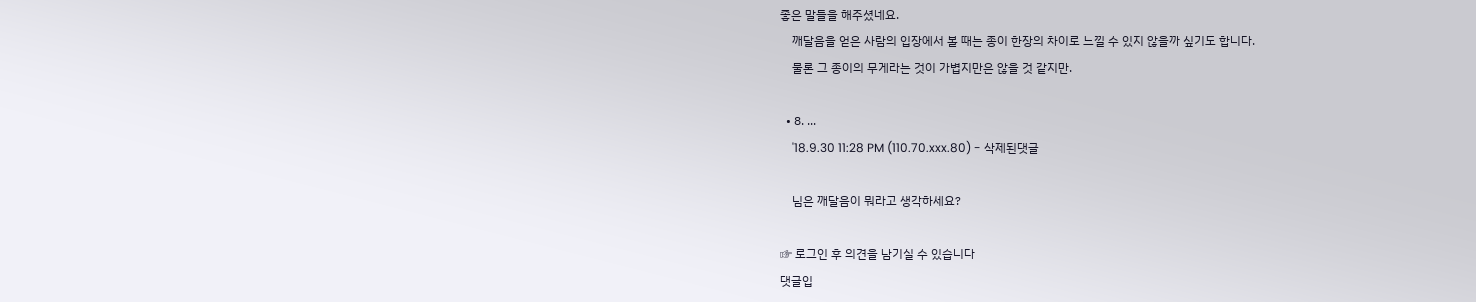좋은 말들을 해주셨네요.
    깨달음을 얻은 사람의 입장에서 볼 때는 종이 한장의 차이로 느낄 수 있지 않을까 싶기도 합니다.
    물론 그 종이의 무게라는 것이 가볍지만은 않을 것 같지만.

  • 8. ...
    '18.9.30 11:28 PM (110.70.xxx.80) - 삭제된댓글

    님은 깨달음이 뭐라고 생각하세요?

☞ 로그인 후 의견을 남기실 수 있습니다
댓글입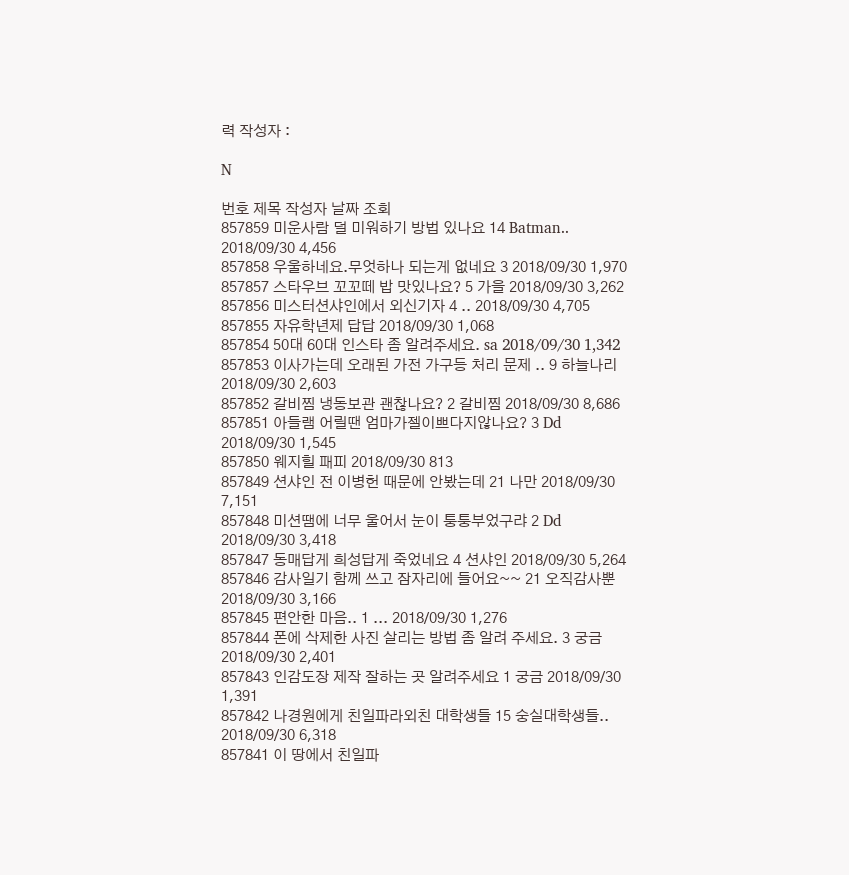력 작성자 :

N

번호 제목 작성자 날짜 조회
857859 미운사람 덜 미워하기 방법 있나요 14 Batman.. 2018/09/30 4,456
857858 우울하네요.무엇하나 되는게 없네요 3 2018/09/30 1,970
857857 스타우브 꼬꼬떼 밥 맛있나요? 5 가을 2018/09/30 3,262
857856 미스터션샤인에서 외신기자 4 .. 2018/09/30 4,705
857855 자유학년제 답답 2018/09/30 1,068
857854 50대 60대 인스타 좀 알려주세요. sa 2018/09/30 1,342
857853 이사가는데 오래된 가전 가구등 처리 문제 .. 9 하늘나리 2018/09/30 2,603
857852 갈비찜 냉동보관 괜찮나요? 2 갈비찜 2018/09/30 8,686
857851 아들램 어릴땐 엄마가젤이쁘다지않나요? 3 Dd 2018/09/30 1,545
857850 웨지힐 패피 2018/09/30 813
857849 션샤인 전 이병헌 때문에 안봤는데 21 나만 2018/09/30 7,151
857848 미션땜에 너무 울어서 눈이 퉁퉁부었구랴 2 Dd 2018/09/30 3,418
857847 동매답게 희성답게 죽었네요 4 션샤인 2018/09/30 5,264
857846 감사일기 함께 쓰고 잠자리에 들어요~~ 21 오직감사뿐 2018/09/30 3,166
857845 편안한 마음.. 1 ... 2018/09/30 1,276
857844 폰에 삭제한 사진 살리는 방법 좀 알려 주세요. 3 궁금 2018/09/30 2,401
857843 인감도장 제작 잘하는 곳 알려주세요 1 궁금 2018/09/30 1,391
857842 나경원에게 친일파라외친 대학생들 15 숭실대학생들.. 2018/09/30 6,318
857841 이 땅에서 친일파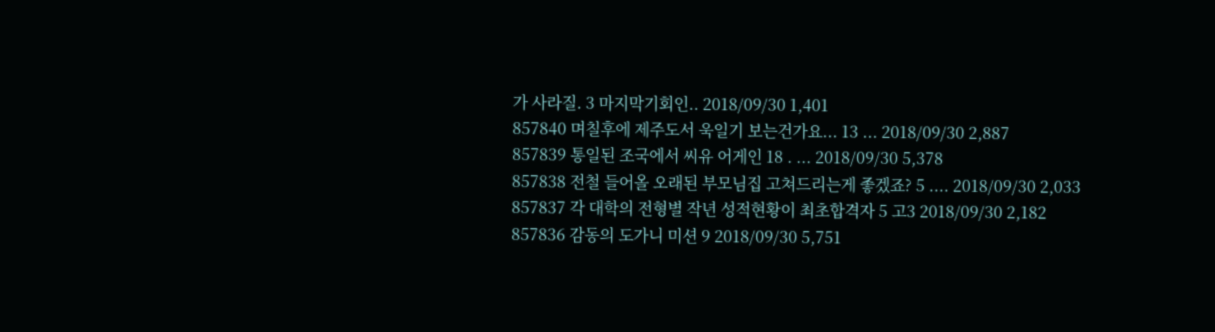가 사라질. 3 마지막기회인.. 2018/09/30 1,401
857840 며칠후에 제주도서 욱일기 보는건가요... 13 ... 2018/09/30 2,887
857839 통일된 조국에서 씨유 어게인 18 . ... 2018/09/30 5,378
857838 전철 들어올 오래된 부모님집 고쳐드리는게 좋겠죠? 5 .... 2018/09/30 2,033
857837 각 대학의 전형별 작년 성적현황이 최초합격자 5 고3 2018/09/30 2,182
857836 감동의 도가니 미션 9 2018/09/30 5,751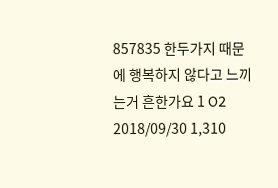857835 한두가지 때문에 행복하지 않다고 느끼는거 흔한가요 1 O2 2018/09/30 1,310